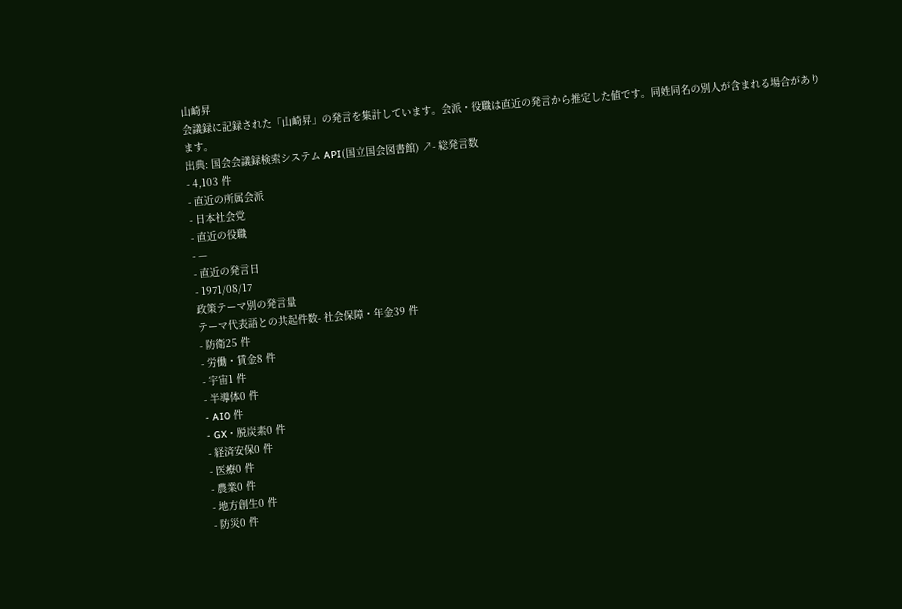山崎昇
会議録に記録された「山崎昇」の発言を集計しています。会派・役職は直近の発言から推定した値です。同姓同名の別人が含まれる場合があります。
出典: 国会会議録検索システム API(国立国会図書館) ↗- 総発言数
- 4,103 件
- 直近の所属会派
- 日本社会党
- 直近の役職
- —
- 直近の発言日
- 1971/08/17
政策テーマ別の発言量
テーマ代表語との共起件数- 社会保障・年金39 件
- 防衛25 件
- 労働・賃金8 件
- 宇宙1 件
- 半導体0 件
- AI0 件
- GX・脱炭素0 件
- 経済安保0 件
- 医療0 件
- 農業0 件
- 地方創生0 件
- 防災0 件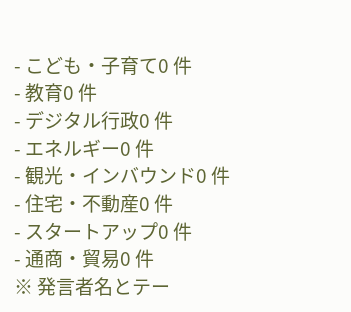- こども・子育て0 件
- 教育0 件
- デジタル行政0 件
- エネルギー0 件
- 観光・インバウンド0 件
- 住宅・不動産0 件
- スタートアップ0 件
- 通商・貿易0 件
※ 発言者名とテー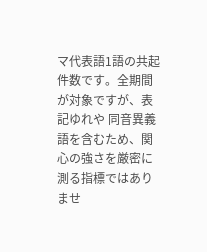マ代表語1語の共起件数です。全期間が対象ですが、表記ゆれや 同音異義語を含むため、関心の強さを厳密に測る指標ではありませ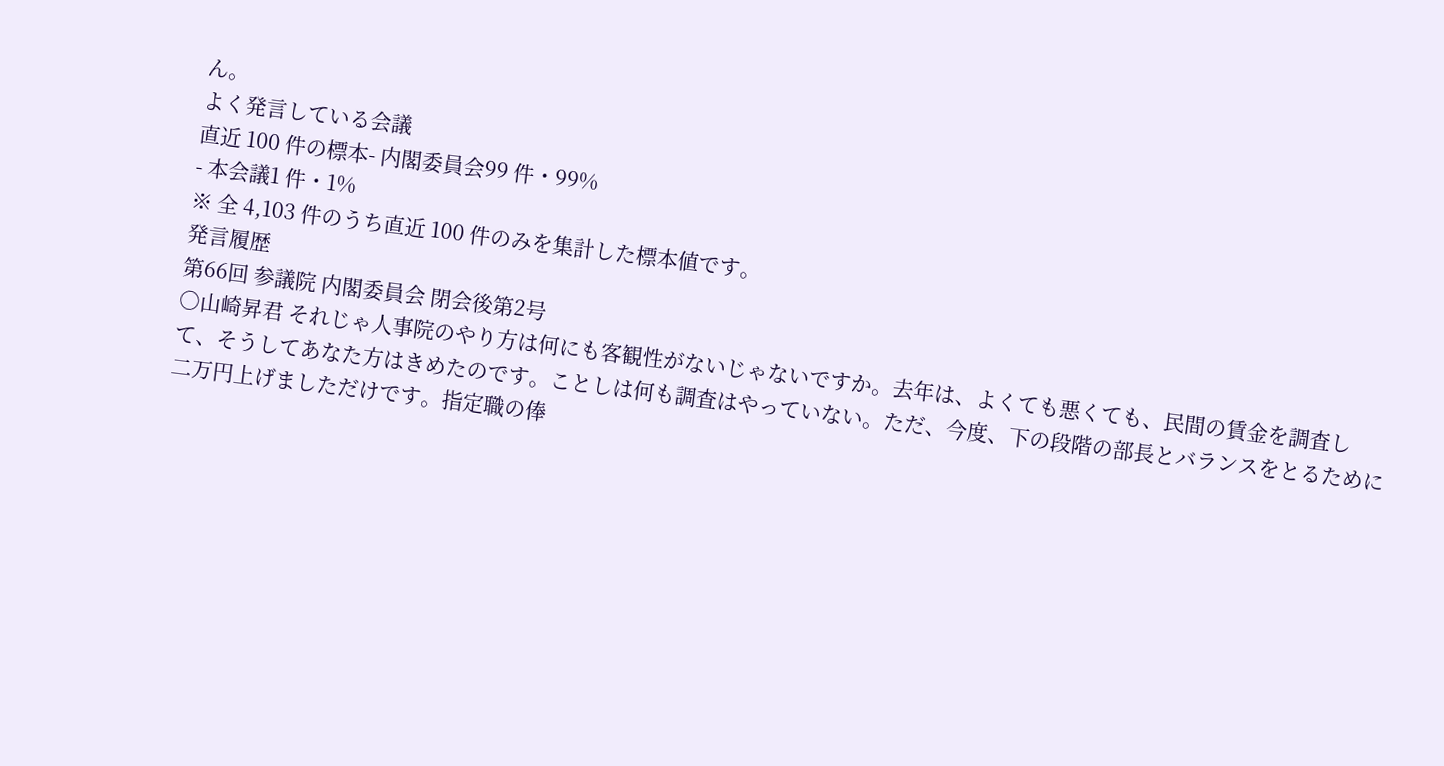ん。
よく発言している会議
直近 100 件の標本- 内閣委員会99 件・99%
- 本会議1 件・1%
※ 全 4,103 件のうち直近 100 件のみを集計した標本値です。
発言履歴
第66回 参議院 内閣委員会 閉会後第2号
○山崎昇君 それじゃ人事院のやり方は何にも客観性がないじゃないですか。去年は、よくても悪くても、民間の賃金を調査して、そうしてあなた方はきめたのです。ことしは何も調査はやっていない。ただ、今度、下の段階の部長とバランスをとるために二万円上げましただけです。指定職の俸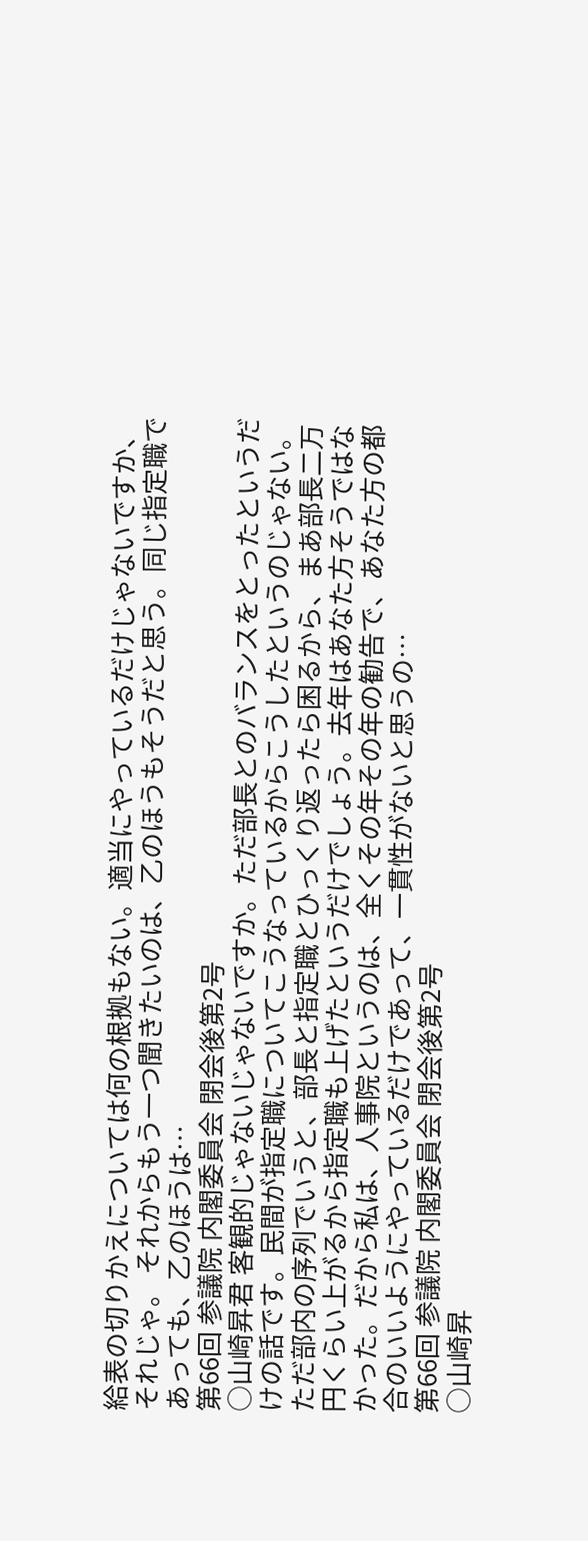給表の切りかえについては何の根拠もない。適当にやっているだけじゃないですか、それじゃ。 それからもう一つ聞きたいのは、乙のほうもそうだと思う。同じ指定職であっても、乙のほうは…
第66回 参議院 内閣委員会 閉会後第2号
○山崎昇君 客観的じゃないじゃないですか。ただ部長とのバランスをとったというだけの話です。民間が指定職についてこうなっているからこうしたというのじゃない。ただ部内の序列でいうと、部長と指定職とひっくり返ったら困るから、まあ部長二万円くらい上がるから指定職も上げたというだけでしょう。去年はあなた方そうではなかった。だから私は、人事院というのは、全くその年その年の勧告で、あなた方の都合のいいようにやっているだけであって、一貫性がないと思うの…
第66回 参議院 内閣委員会 閉会後第2号
○山崎昇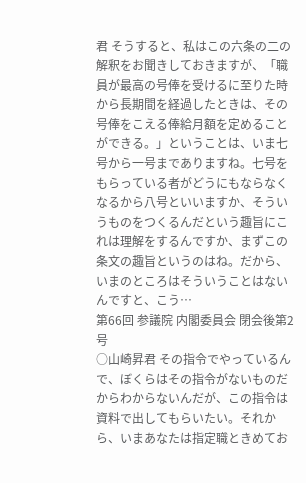君 そうすると、私はこの六条の二の解釈をお聞きしておきますが、「職員が最高の号俸を受けるに至りた時から長期間を経過したときは、その号俸をこえる俸給月額を定めることができる。」ということは、いま七号から一号までありますね。七号をもらっている者がどうにもならなくなるから八号といいますか、そういうものをつくるんだという趣旨にこれは理解をするんですか、まずこの条文の趣旨というのはね。だから、いまのところはそういうことはないんですと、こう…
第66回 参議院 内閣委員会 閉会後第2号
○山崎昇君 その指令でやっているんで、ぼくらはその指令がないものだからわからないんだが、この指令は資料で出してもらいたい。それから、いまあなたは指定職ときめてお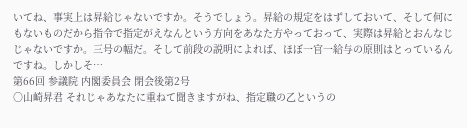いてね、事実上は昇給じゃないですか。そうでしょう。昇給の規定をはずしておいて、そして何にもないものだから指令で指定がえなんという方向をあなた方やっておって、実際は昇給とおんなじじゃないですか。三号の幅だ。そして前段の説明によれば、ほぼ一官一給与の原則はとっているんですね。しかしそ…
第66回 参議院 内閣委員会 閉会後第2号
○山崎昇君 それじゃあなたに重ねて聞きますがね、指定職の乙というの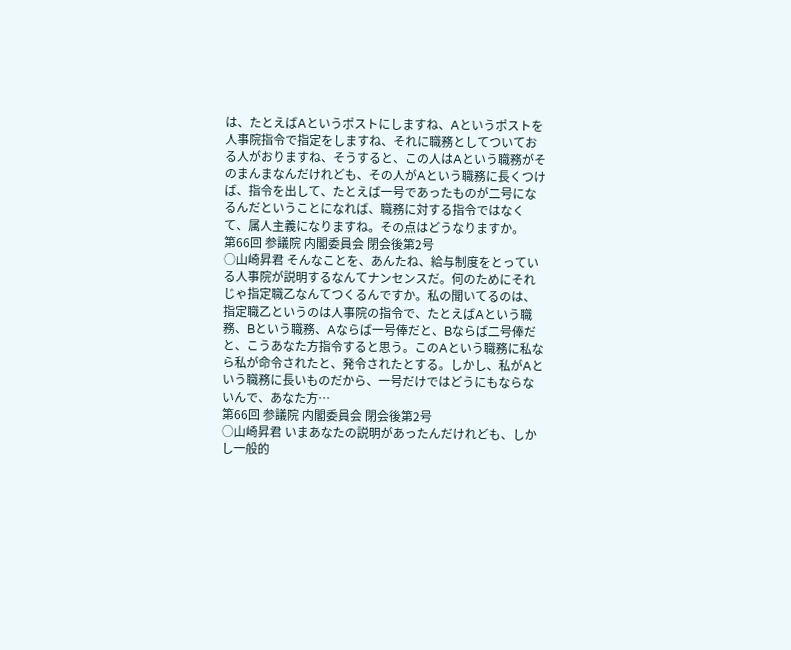は、たとえばAというポストにしますね、Aというポストを人事院指令で指定をしますね、それに職務としてついておる人がおりますね、そうすると、この人はAという職務がそのまんまなんだけれども、その人がAという職務に長くつけば、指令を出して、たとえば一号であったものが二号になるんだということになれば、職務に対する指令ではなくて、属人主義になりますね。その点はどうなりますか。
第66回 参議院 内閣委員会 閉会後第2号
○山崎昇君 そんなことを、あんたね、給与制度をとっている人事院が説明するなんてナンセンスだ。何のためにそれじゃ指定職乙なんてつくるんですか。私の聞いてるのは、指定職乙というのは人事院の指令で、たとえばAという職務、Bという職務、Aならば一号俸だと、Bならば二号俸だと、こうあなた方指令すると思う。このAという職務に私なら私が命令されたと、発令されたとする。しかし、私がAという職務に長いものだから、一号だけではどうにもならないんで、あなた方…
第66回 参議院 内閣委員会 閉会後第2号
○山崎昇君 いまあなたの説明があったんだけれども、しかし一般的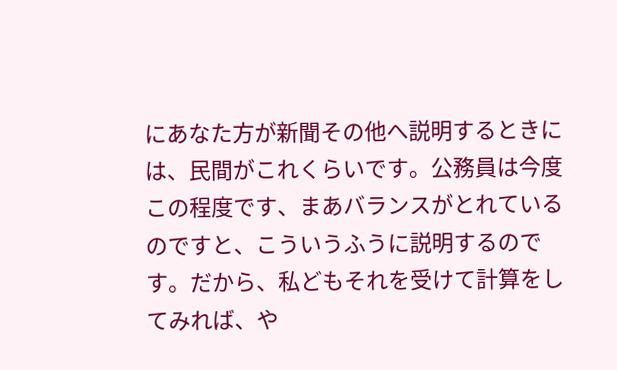にあなた方が新聞その他へ説明するときには、民間がこれくらいです。公務員は今度この程度です、まあバランスがとれているのですと、こういうふうに説明するのです。だから、私どもそれを受けて計算をしてみれば、や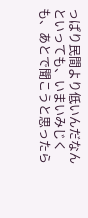っぱり民間より低いんだなんといっても、いまいみじくも、あとで聞こうと思ったら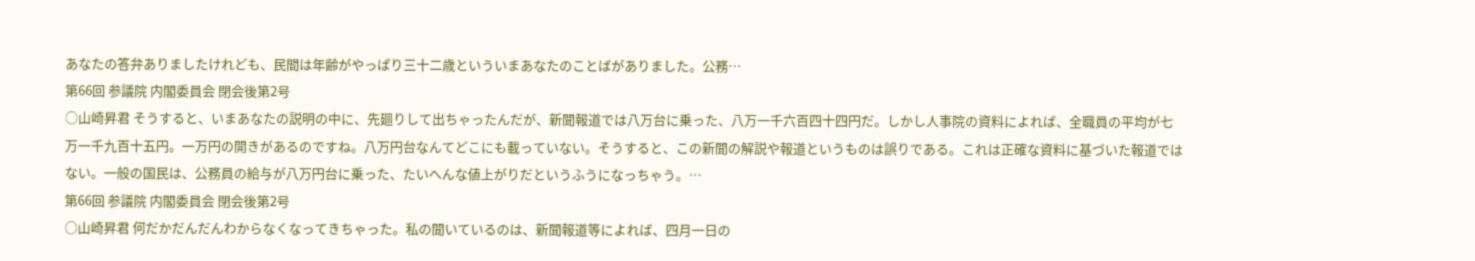あなたの答弁ありましたけれども、民間は年齢がやっぱり三十二歳といういまあなたのことばがありました。公務…
第66回 参議院 内閣委員会 閉会後第2号
○山崎昇君 そうすると、いまあなたの説明の中に、先廻りして出ちゃったんだが、新聞報道では八万台に乗った、八万一千六百四十四円だ。しかし人事院の資料によれば、全職員の平均が七万一千九百十五円。一万円の開きがあるのですね。八万円台なんてどこにも載っていない。そうすると、この新聞の解説や報道というものは誤りである。これは正確な資料に基づいた報道ではない。一般の国民は、公務員の給与が八万円台に乗った、たいへんな値上がりだというふうになっちゃう。…
第66回 参議院 内閣委員会 閉会後第2号
○山崎昇君 何だかだんだんわからなくなってきちゃった。私の聞いているのは、新聞報道等によれば、四月一日の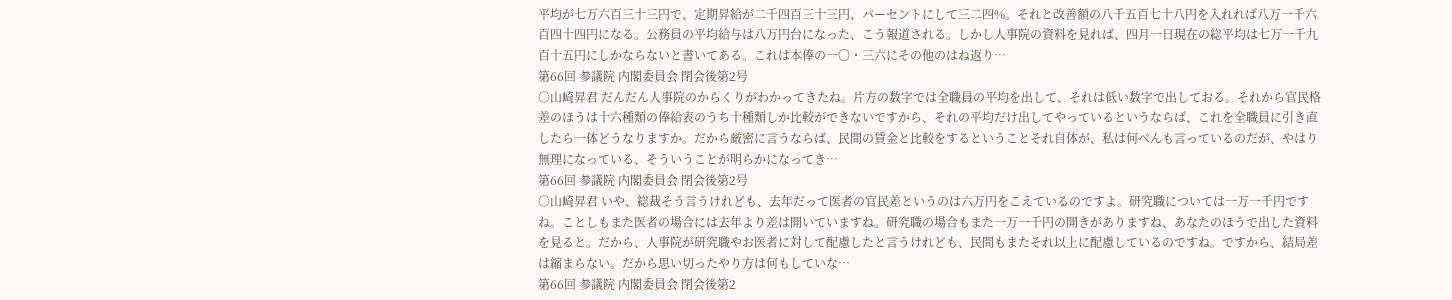平均が七万六百三十三円で、定期昇給が二千四百三十三円、パーセントにして三二四%。それと改善額の八千五百七十八円を入れれば八万一千六百四十四円になる。公務員の平均給与は八万円台になった、こう報道される。しかし人事院の資料を見れば、四月一日現在の総平均は七万一千九百十五円にしかならないと書いてある。これは本俸の一〇・三六にその他のはね返り…
第66回 参議院 内閣委員会 閉会後第2号
○山崎昇君 だんだん人事院のからくりがわかってきたね。片方の数字では全職員の平均を出して、それは低い数字で出しておる。それから官民格差のほうは十六種類の俸給表のうち十種類しか比較ができないですから、それの平均だけ出してやっているというならば、これを全職員に引き直したら一体どうなりますか。だから厳密に言うならば、民間の賃金と比較をするということそれ自体が、私は何べんも言っているのだが、やはり無理になっている、そういうことが明らかになってき…
第66回 参議院 内閣委員会 閉会後第2号
○山崎昇君 いや、総裁そう言うけれども、去年だって医者の官民差というのは六万円をこえているのですよ。研究職については一万一千円ですね。ことしもまた医者の場合には去年より差は開いていますね。研究職の場合もまた一万一千円の開きがありますね、あなたのほうで出した資料を見ると。だから、人事院が研究職やお医者に対して配慮したと言うけれども、民間もまたそれ以上に配慮しているのですね。ですから、結局差は縮まらない。だから思い切ったやり方は何もしていな…
第66回 参議院 内閣委員会 閉会後第2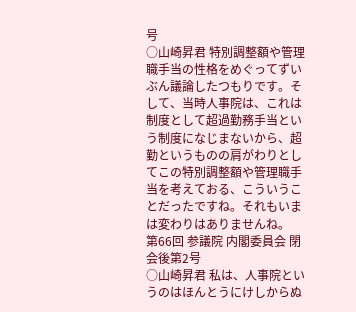号
○山崎昇君 特別調整額や管理職手当の性格をめぐってずいぶん議論したつもりです。そして、当時人事院は、これは制度として超過勤務手当という制度になじまないから、超勤というものの肩がわりとしてこの特別調整額や管理職手当を考えておる、こういうことだったですね。それもいまは変わりはありませんね。
第66回 参議院 内閣委員会 閉会後第2号
○山崎昇君 私は、人事院というのはほんとうにけしからぬ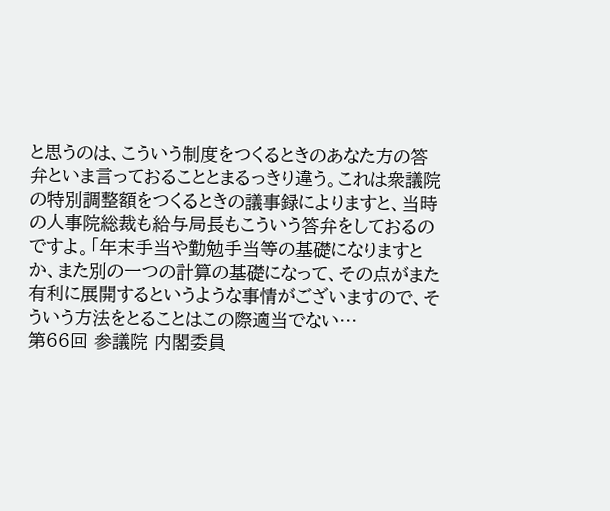と思うのは、こういう制度をつくるときのあなた方の答弁といま言っておることとまるっきり違う。これは衆議院の特別調整額をつくるときの議事録によりますと、当時の人事院総裁も給与局長もこういう答弁をしておるのですよ。「年末手当や勤勉手当等の基礎になりますとか、また別の一つの計算の基礎になって、その点がまた有利に展開するというような事情がございますので、そういう方法をとることはこの際適当でない…
第66回 参議院 内閣委員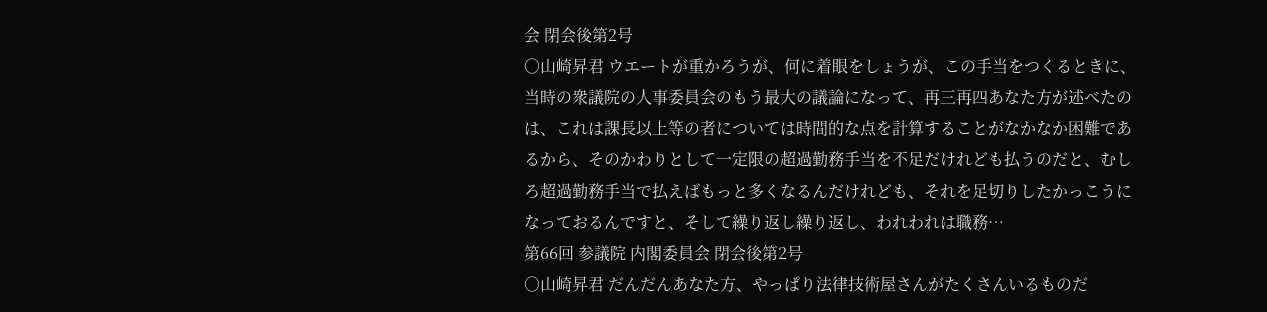会 閉会後第2号
○山崎昇君 ウエートが重かろうが、何に着眼をしょうが、この手当をつくるときに、当時の衆議院の人事委員会のもう最大の議論になって、再三再四あなた方が述べたのは、これは課長以上等の者については時間的な点を計算することがなかなか困難であるから、そのかわりとして一定限の超過勤務手当を不足だけれども払うのだと、むしろ超過勤務手当で払えばもっと多くなるんだけれども、それを足切りしたかっこうになっておるんですと、そして繰り返し繰り返し、われわれは職務…
第66回 参議院 内閣委員会 閉会後第2号
○山崎昇君 だんだんあなた方、やっぱり法律技術屋さんがたくさんいるものだ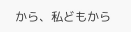から、私どもから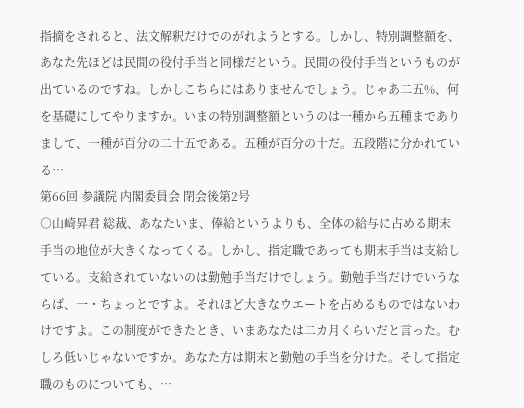指摘をされると、法文解釈だけでのがれようとする。しかし、特別調整額を、あなた先ほどは民間の役付手当と同様だという。民間の役付手当というものが出ているのですね。しかしこちらにはありませんでしょう。じゃあ二五%、何を基礎にしてやりますか。いまの特別調整額というのは一種から五種までありまして、一種が百分の二十五である。五種が百分の十だ。五段階に分かれている…
第66回 参議院 内閣委員会 閉会後第2号
○山崎昇君 総裁、あなたいま、俸給というよりも、全体の給与に占める期末手当の地位が大きくなってくる。しかし、指定職であっても期末手当は支給している。支給されていないのは勤勉手当だけでしょう。勤勉手当だけでいうならば、一・ちょっとですよ。それほど大きなウエートを占めるものではないわけですよ。この制度ができたとき、いまあなたは二カ月くらいだと言った。むしろ低いじゃないですか。あなた方は期末と勤勉の手当を分けた。そして指定職のものについても、…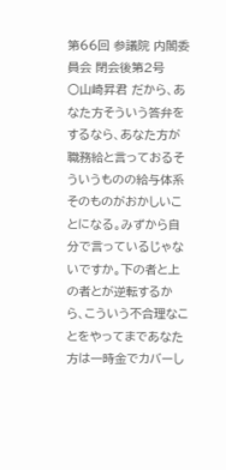第66回 参議院 内閣委員会 閉会後第2号
○山崎昇君 だから、あなた方そういう答弁をするなら、あなた方が職務給と言っておるそういうものの給与体系そのものがおかしいことになる。みずから自分で言っているじゃないですか。下の者と上の者とが逆転するから、こういう不合理なことをやってまであなた方は一時金でカバーし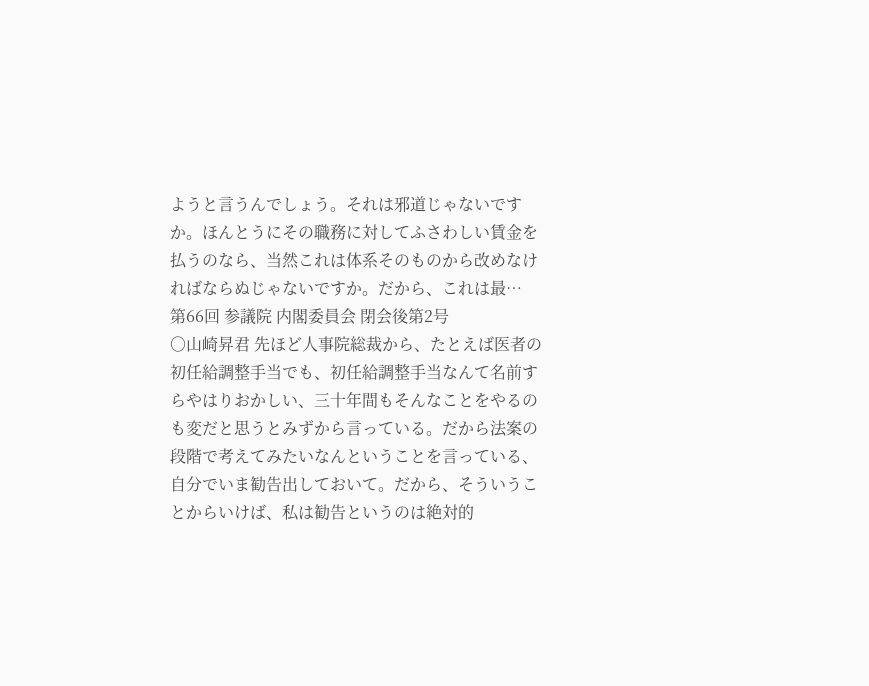ようと言うんでしょう。それは邪道じゃないですか。ほんとうにその職務に対してふさわしい賃金を払うのなら、当然これは体系そのものから改めなければならぬじゃないですか。だから、これは最…
第66回 参議院 内閣委員会 閉会後第2号
○山崎昇君 先ほど人事院総裁から、たとえば医者の初任給調整手当でも、初任給調整手当なんて名前すらやはりおかしい、三十年間もそんなことをやるのも変だと思うとみずから言っている。だから法案の段階で考えてみたいなんということを言っている、自分でいま勧告出しておいて。だから、そういうことからいけば、私は勧告というのは絶対的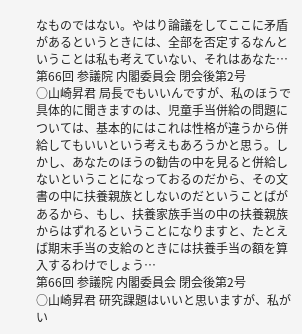なものではない。やはり論議をしてここに矛盾があるというときには、全部を否定するなんということは私も考えていない、それはあなた…
第66回 参議院 内閣委員会 閉会後第2号
○山崎昇君 局長でもいいんですが、私のほうで具体的に聞きますのは、児童手当併給の問題については、基本的にはこれは性格が違うから併給してもいいという考えもあろうかと思う。しかし、あなたのほうの勧告の中を見ると併給しないということになっておるのだから、その文書の中に扶養親族としないのだということばがあるから、もし、扶養家族手当の中の扶養親族からはずれるということになりますと、たとえば期末手当の支給のときには扶養手当の額を算入するわけでしょう…
第66回 参議院 内閣委員会 閉会後第2号
○山崎昇君 研究課題はいいと思いますが、私がい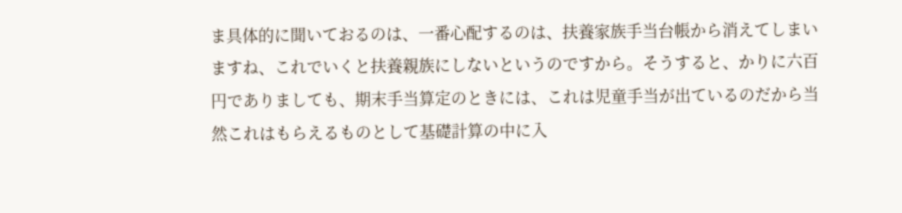ま具体的に聞いておるのは、一番心配するのは、扶養家族手当台帳から消えてしまいますね、これでいくと扶養親族にしないというのですから。そうすると、かりに六百円でありましても、期末手当算定のときには、これは児童手当が出ているのだから当然これはもらえるものとして基礎計算の中に入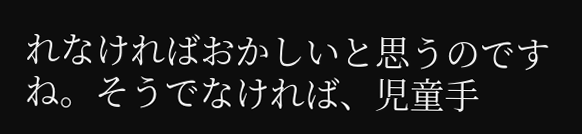れなければおかしいと思うのですね。そうでなければ、児童手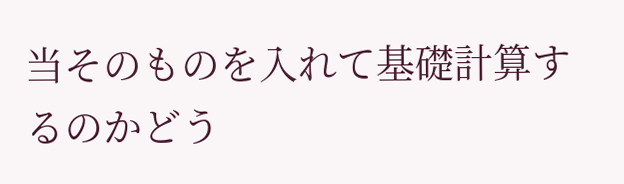当そのものを入れて基礎計算するのかどう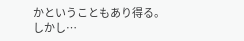かということもあり得る。しかし…